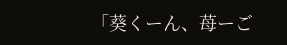「葵くーん、苺ーご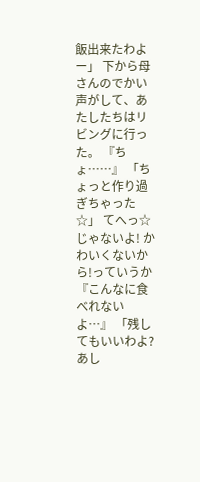飯出来たわよー」 下から母さんのでかい声がして、あたしたちはリビングに行った。 『ちょ……』 「ちょっと作り過ぎちゃった☆」 てへっ☆じゃないよ! かわいくないから!っていうか 『こんなに食べれないよ…』 「残してもいいわよ?あし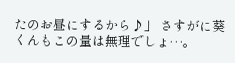たのお昼にするから♪」 さすがに葵くんもこの量は無理でしょ…。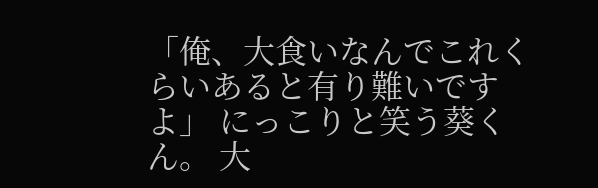「俺、大食いなんでこれくらいあると有り難いですよ」 にっこりと笑う葵くん。 大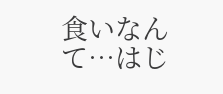食いなんて…はじ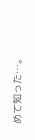めて知った…。